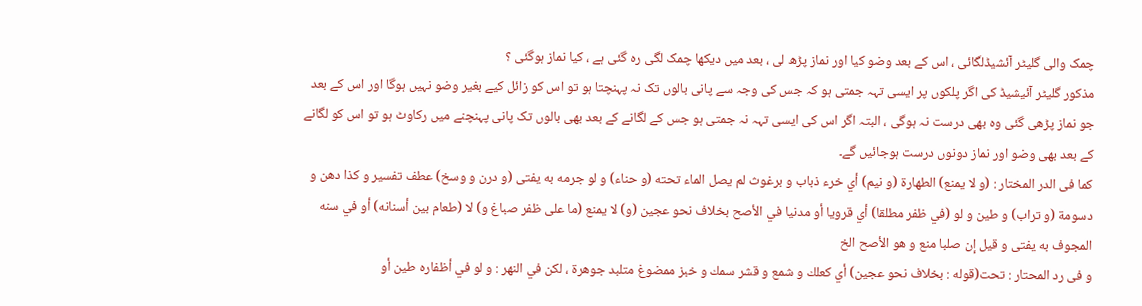چمک والی گلیٹر آئشیڈلگائی ، اس کے بعد وضو کیا اور نماز پڑھ لی ، بعد میں دیکھا چمک لگی رہ گئی ہے ، کیا نماز ہوگئی ؟
مذکور گلیٹر آئیشیڈ کی اگر پلکوں پر ایسی تہہ جمتی ہو کہ جس کی وجہ سے پانی بالوں تک نہ پہنچتا ہو تو اس کو زائل کیے بغیر وضو نہیں ہوگا اور اس کے بعد جو نماز پڑھی گئی وہ بھی درست نہ ہوگی ، البتہ اگر اس کی ایسی تہہ نہ جمتی ہو جس کے لگانے کے بعد بھی بالوں تک پانی پہنچنے میں رکاوٹ ہو تو اس کو لگانے کے بعد بھی وضو اور نماز دونوں درست ہوجائیں گے۔
کما فی الدر المختار : (و لا يمنع) الطهارة (و نيم) أي خرء ذباب و برغوث لم يصل الماء تحته (و حناء) و لو جرمه به يفتى (و درن و وسخ) عطف تفسير و كذا دهن و دسومة (و تراب) و طين و لو (في ظفر مطلقا) أي قرويا أو مدنيا في الأصح بخلاف نحو عجين (و) لا يمنع (ما على ظفر صباغ و) لا (طعام بين أسنانه) أو في سنه المجوف به يفتى و قيل إن صلبا منع و هو الأصح الخ
و فی رد المحتار : تحت(قوله : بخلاف نحو عجين) أي كعلك و شمع و قشر سمك و خبز ممضوغ متلبد جوهرة ، لكن في النهر : و لو في أظفاره طين أو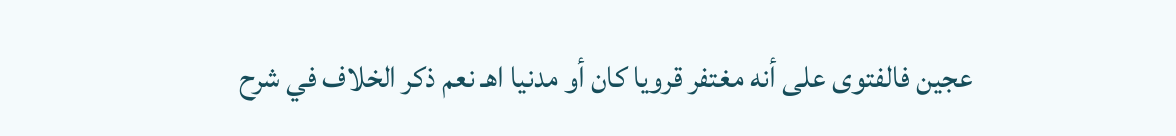عجين فالفتوى على أنه مغتفر قرويا كان أو مدنيا اهـ نعم ذكر الخلاف في شرح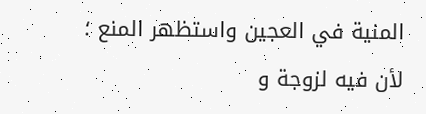المنية في العجين واستظهر المنع ؛ لأن فيه لزوجة و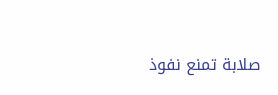صلابة تمنع نفوذ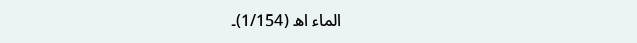الماء اھ (1/154)۔